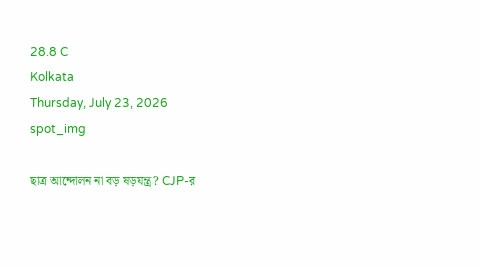28.8 C
Kolkata
Thursday, July 23, 2026
spot_img

ছাত্র আন্দোলন না বড় ষড়যন্ত্র? CJP-র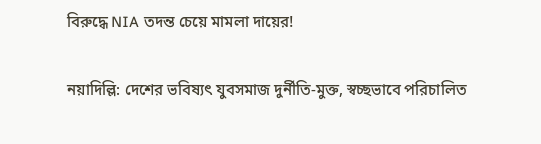বিরুদ্ধে NIA তদন্ত চেয়ে মামলা দায়ের!

নয়াদিল্লি: দেশের ভবিষ্যৎ যুবসমাজ দুর্নীতি-মুক্ত, স্বচ্ছভাবে পরিচালিত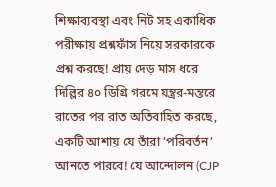শিক্ষাব্যবস্থা এবং নিট সহ একাধিক পরীক্ষায় প্রশ্নফাঁস নিয়ে সরকারকে প্রশ্ন করছে! প্রায় দেড় মাস ধরে দিল্লির ৪০ ডিগ্রি গরমে যন্ত্রর-মন্তরে রাতের পর রাত অতিবাহিত করছে, একটি আশায় যে তাঁরা ‘পরিবর্তন’ আনতে পারবে! যে আন্দোলন (CJP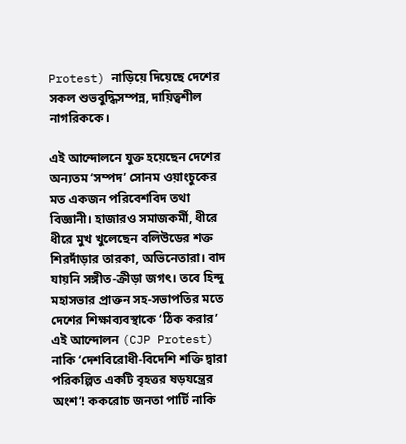Protest) নাড়িয়ে দিয়েছে দেশের সকল শুভবুদ্ধিসম্পন্ন, দায়িত্বশীল নাগরিককে।

এই আন্দোলনে যুক্ত হয়েছেন দেশের অন্যতম ‘সম্পদ’ সোনম ওয়াংচুকের মত একজন পরিবেশবিদ তথা বিজ্ঞানী। হাজারও সমাজকর্মী, ধীরে ধীরে মুখ খুলেছেন বলিউডের শক্ত শিরদাঁড়ার তারকা, অভিনেতারা। বাদ যায়নি সঙ্গীত-ক্রীড়া জগৎ। তবে হিন্দু মহাসভার প্রাক্তন সহ-সভাপতির মতে দেশের শিক্ষাব্যবস্থাকে ‘ঠিক করার’ এই আন্দোলন (CJP Protest) নাকি ‘দেশবিরোধী-বিদেশি শক্তি দ্বারা পরিকল্পিত একটি বৃহত্তর ষড়যন্ত্রের অংশ’! ককরোচ জনতা পার্টি নাকি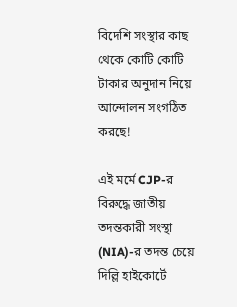বিদেশি সংস্থার কাছ থেকে কোটি কোটি টাকার অনুদান নিয়ে আন্দোলন সংগঠিত করছে!

এই মর্মে CJP-র বিরুদ্ধে জাতীয় তদন্তকারী সংস্থা (NIA)-র তদন্ত চেয়ে দিল্লি হাইকোর্টে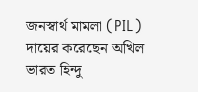জনস্বার্থ মামলা (PIL) দায়ের করেছেন অখিল ভারত হিন্দু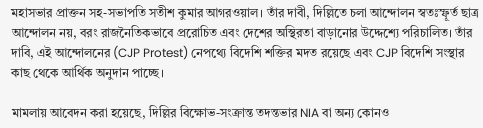মহাসভার প্রাক্তন সহ-সভাপতি সতীশ কুমার আগরওয়াল। তাঁর দাবী, দিল্লিতে চলা আন্দোলন স্বতঃস্ফূর্ত ছাত্র আন্দোলন নয়, বরং রাজনৈতিকভাবে প্ররোচিত এবং দেশের অস্থিরতা বাড়ানোর উদ্দেশ্যে পরিচালিত। তাঁর দাবি, এই আন্দোলনের (CJP Protest) নেপথ্যে বিদেশি শক্তির মদত রয়েছে এবং CJP বিদেশি সংস্থার কাছ থেকে আর্থিক অনুদান পাচ্ছে।

মামলায় আবেদন করা হয়েছে, দিল্লির বিক্ষোভ-সংক্রান্ত তদন্তভার NIA বা অন্য কোনও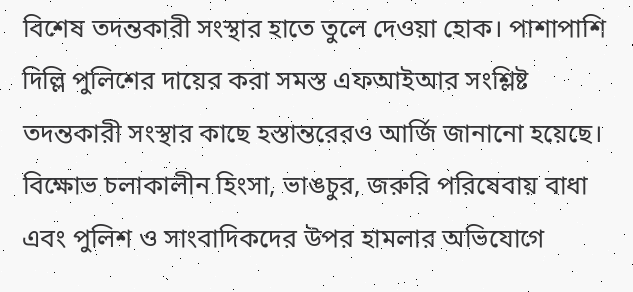বিশেষ তদন্তকারী সংস্থার হাতে তুলে দেওয়া হোক। পাশাপাশি দিল্লি পুলিশের দায়ের করা সমস্ত এফআইআর সংশ্লিষ্ট তদন্তকারী সংস্থার কাছে হস্তান্তরেরও আর্জি জানানো হয়েছে। বিক্ষোভ চলাকালীন হিংসা, ভাঙচুর, জরুরি পরিষেবায় বাধা এবং পুলিশ ও সাংবাদিকদের উপর হামলার অভিযোগে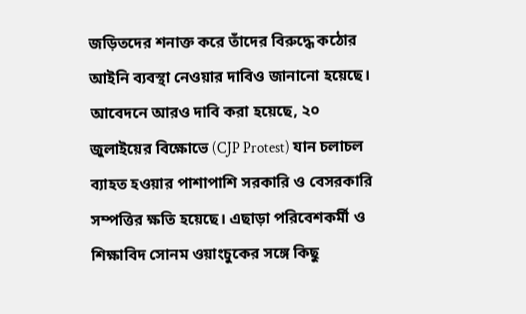জড়িতদের শনাক্ত করে তাঁদের বিরুদ্ধে কঠোর আইনি ব্যবস্থা নেওয়ার দাবিও জানানো হয়েছে। আবেদনে আরও দাবি করা হয়েছে, ২০ জুলাইয়ের বিক্ষোভে (CJP Protest) যান চলাচল ব্যাহত হওয়ার পাশাপাশি সরকারি ও বেসরকারি সম্পত্তির ক্ষতি হয়েছে। এছাড়া পরিবেশকর্মী ও শিক্ষাবিদ সোনম ওয়াংচুকের সঙ্গে কিছু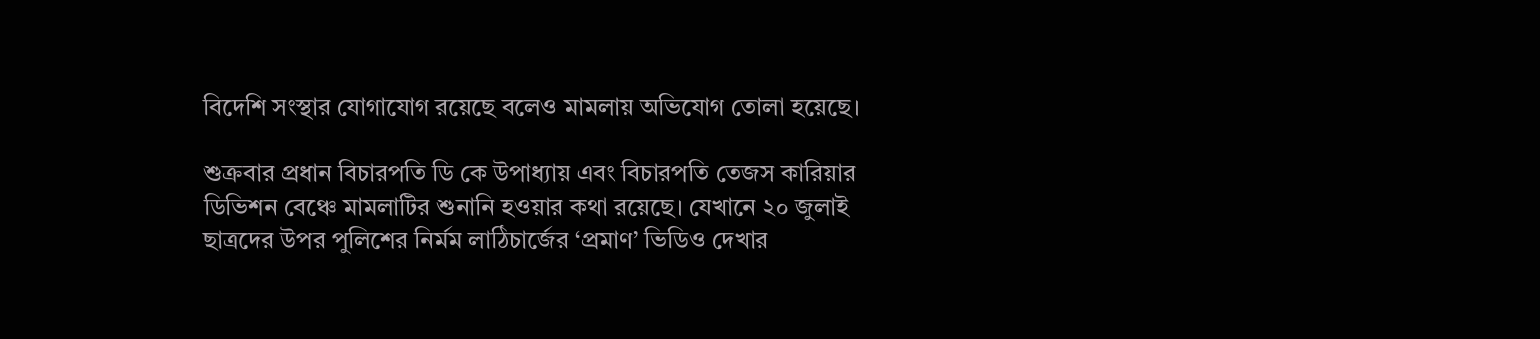বিদেশি সংস্থার যোগাযোগ রয়েছে বলেও মামলায় অভিযোগ তোলা হয়েছে।

শুক্রবার প্রধান বিচারপতি ডি কে উপাধ্যায় এবং বিচারপতি তেজস কারিয়ার ডিভিশন বেঞ্চে মামলাটির শুনানি হওয়ার কথা রয়েছে। যেখানে ২০ জুলাই ছাত্রদের উপর পুলিশের নির্মম লাঠিচার্জের ‘প্রমাণ’ ভিডিও দেখার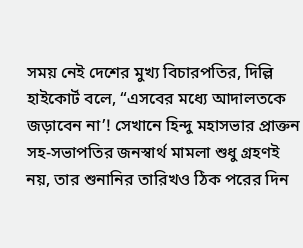সময় নেই দেশের মুখ্য বিচারপতির, দিল্লি হাইকোর্ট বলে, “এসবের মধ্যে আদালতকে জড়াবেন না’! সেখানে হিন্দু মহাসভার প্রাক্তন সহ-সভাপতির জনস্বার্থ মামলা শুধু গ্রহণই নয়, তার শুনানির তারিখও ঠিক পরের দিন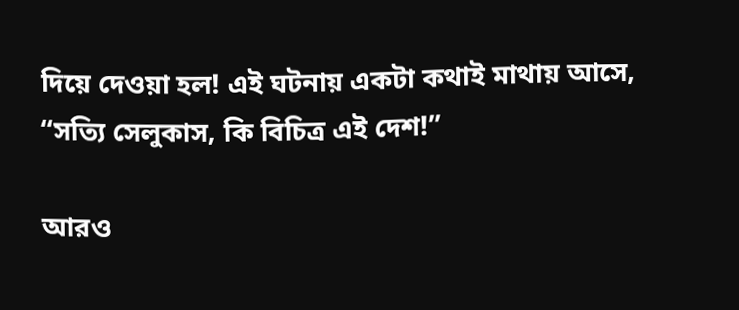দিয়ে দেওয়া হল! এই ঘটনায় একটা কথাই মাথায় আসে, “সত্যি সেলুকাস, কি বিচিত্র এই দেশ!”

আরও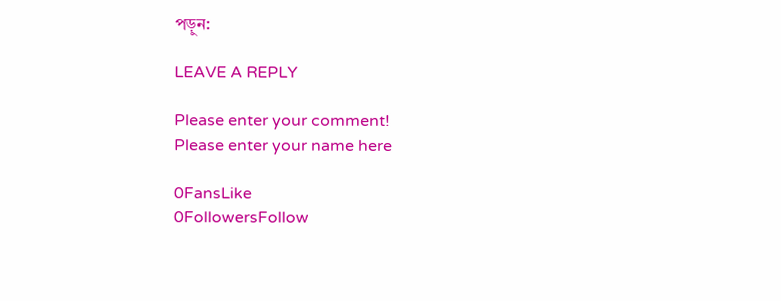পড়ুন:

LEAVE A REPLY

Please enter your comment!
Please enter your name here

0FansLike
0FollowersFollow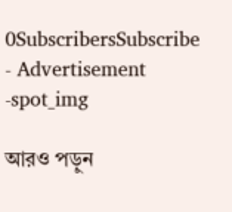0SubscribersSubscribe
- Advertisement -spot_img

আরও পড়ুন